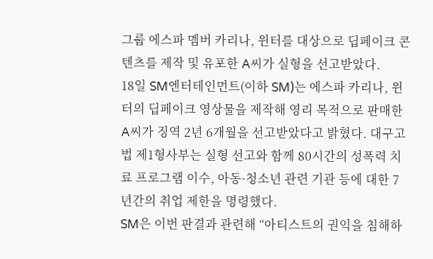그룹 에스파 멤버 카리나, 윈터를 대상으로 딥페이크 콘텐츠를 제작 및 유포한 A씨가 실형을 선고받았다.
18일 SM엔터테인먼트(이하 SM)는 에스파 카리나, 윈터의 딥페이크 영상물을 제작해 영리 목적으로 판매한 A씨가 징역 2년 6개월을 선고받았다고 밝혔다. 대구고법 제1형사부는 실형 선고와 함께 80시간의 성폭력 치료 프로그램 이수, 아동·청소년 관련 기관 등에 대한 7년간의 취업 제한을 명령했다.
SM은 이번 판결과 관련해 “아티스트의 권익을 침해하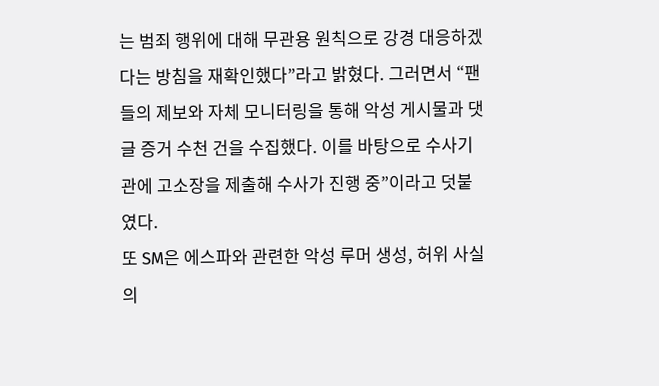는 범죄 행위에 대해 무관용 원칙으로 강경 대응하겠다는 방침을 재확인했다”라고 밝혔다. 그러면서 “팬들의 제보와 자체 모니터링을 통해 악성 게시물과 댓글 증거 수천 건을 수집했다. 이를 바탕으로 수사기관에 고소장을 제출해 수사가 진행 중”이라고 덧붙였다.
또 SM은 에스파와 관련한 악성 루머 생성, 허위 사실의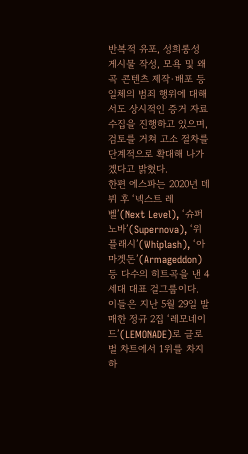반복적 유포, 성희롱성 게시물 작성, 모욕 및 왜곡 콘텐츠 제작·배포 등 일체의 범죄 행위에 대해서도 상시적인 증거 자료 수집을 진행하고 있으며, 검토를 거쳐 고소 절차를 단계적으로 확대해 나가겠다고 밝혔다.
한편 에스파는 2020년 데뷔 후 ‘넥스트 레벨’(Next Level), ‘슈퍼노바’(Supernova), ‘위플래시’(Whiplash), ‘아마겟돈’(Armageddon) 등 다수의 히트곡을 낸 4세대 대표 걸그룹이다. 이들은 지난 5월 29일 발매한 정규 2집 ‘레모네이드’(LEMONADE)로 글로벌 차트에서 1위를 차지하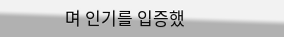며 인기를 입증했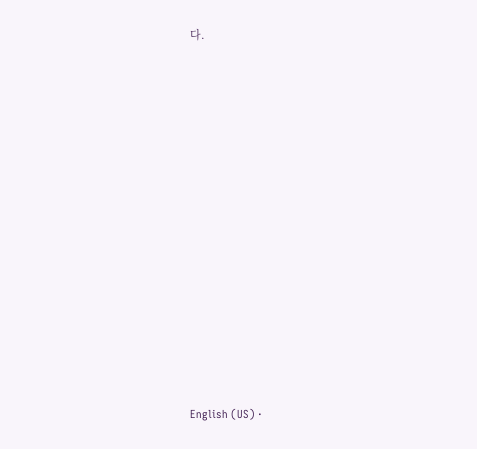다.















English (US) ·